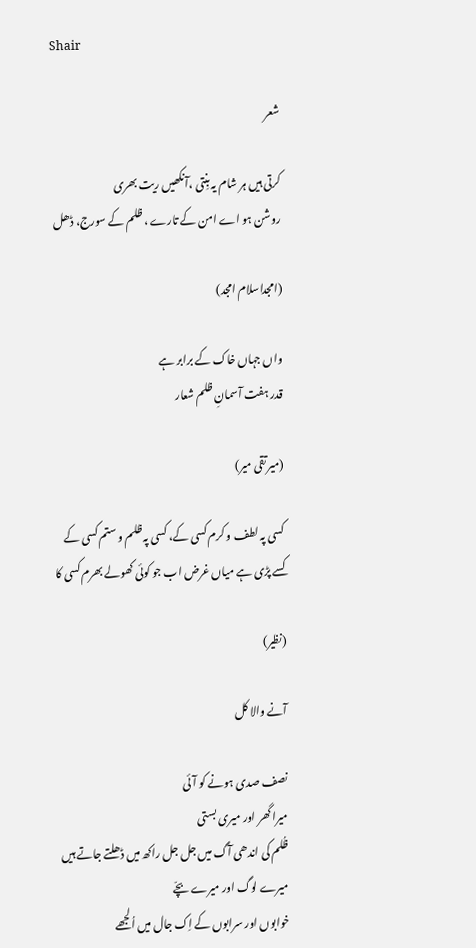Shair

شعر

کرتی ہیں ہر شام یہ بِنتی ،آنکھیں ریت بھری
روشن ہو اے امن کے تارے ، ظلم کے سورج، ڈھل

(امجداسلام امجد)

واں جہاں خاک کے برابر ہے
قدر ہفت آسمانِ ظلم شعار

(میر تقی میر)

کسی پہ لطف و کرم کسی کے، کسی پہ ظلم و ستم کسی کے
کسے پڑی ہے میاں غرض اب جو کوئی کھولے بھرم کسی کا

(نظیر)

آنے والا کل

نصف صدی ہونے کو آئی
میرا گھر اور میری بستی
ظُلم کی اندھی آگ میں جل جل راکھ میں ڈھلتے جاتے ہیں
میرے لوگ اور میرے بچّے
خوابوں اور سرابوں کے اِک جال میں اُلجھے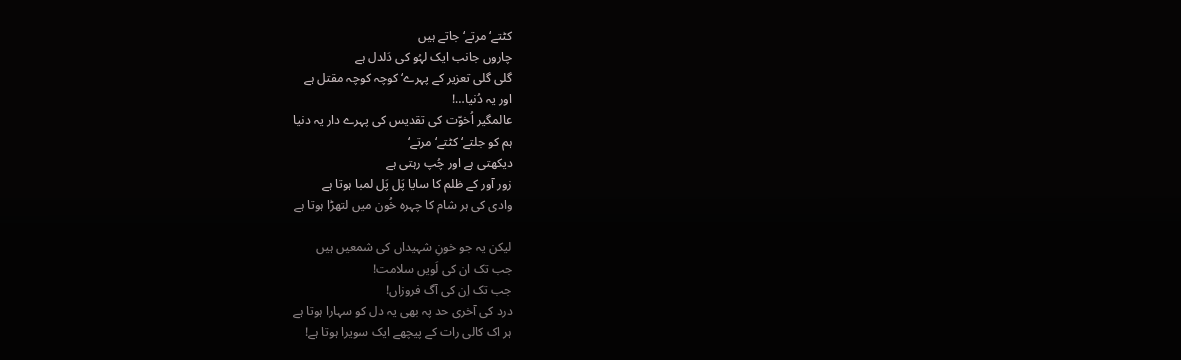کٹتے‘ مرتے‘ جاتے ہیں
چاروں جانب ایک لہُو کی دَلدل ہے
گلی گلی تعزیر کے پہرے‘ کوچہ کوچہ مقتل ہے
اور یہ دُنیا…!
عالمگیر اُخوّت کی تقدیس کی پہرے دار یہ دنیا
ہم کو جلتے‘ کٹتے‘ مرتے‘
دیکھتی ہے اور چُپ رہتی ہے
زور آور کے ظلم کا سایا پَل پَل لمبا ہوتا ہے
وادی کی ہر شام کا چہرہ خُون میں لتھڑا ہوتا ہے

لیکن یہ جو خونِ شہیداں کی شمعیں ہیں
جب تک ان کی لَویں سلامت!
جب تک اِن کی آگ فروزاں!
درد کی آخری حد پہ بھی یہ دل کو سہارا ہوتا ہے
ہر اک کالی رات کے پیچھے ایک سویرا ہوتا ہے!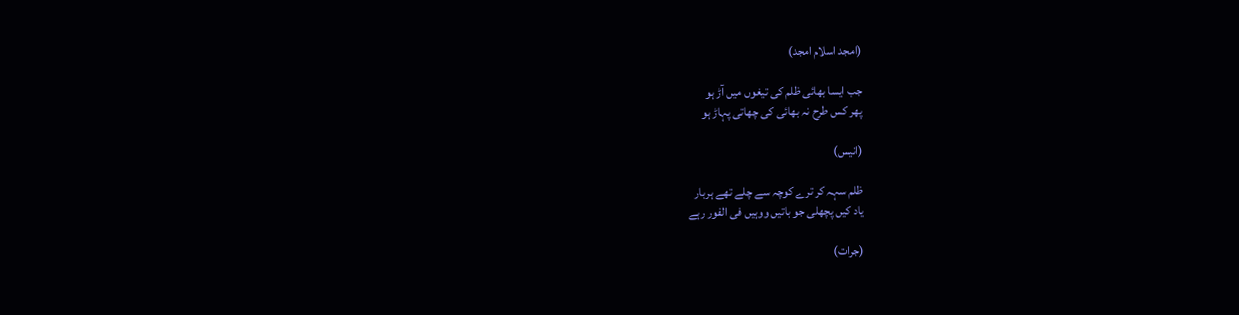(امجد ‌اسلام ‌امجد)

جب ایسا بھائی ظلم کی تیغوں میں آڑ ہو
پھر کس طرح نہ بھائی کی چھاتی پہاڑ ہو

(انیس)

ظلم سہہ کر ترے کوچہ سے چلے تھے ہربار
یاد کیں پچھلی جو باتیں ووہیں فی الفور رہے

(جرات)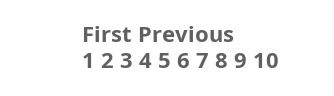First Previous
1 2 3 4 5 6 7 8 9 10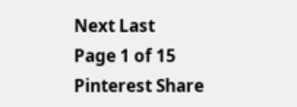Next Last
Page 1 of 15
Pinterest Share